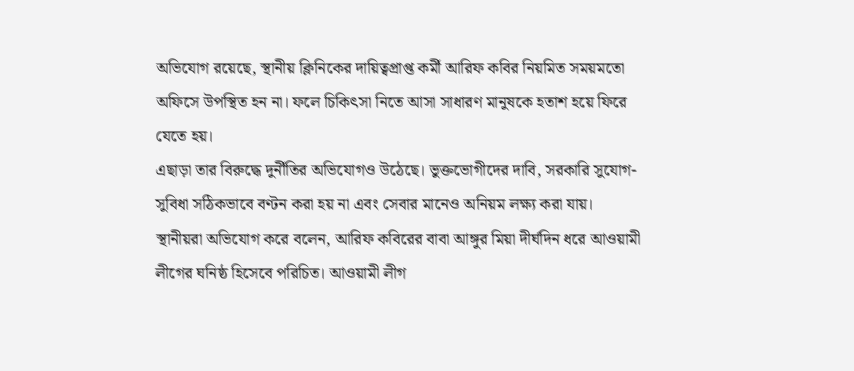অভিযোগ রয়েছে, স্থানীয় ক্লিনিকের দায়িত্বপ্রাপ্ত কর্মী আরিফ কবির নিয়মিত সময়মতো অফিসে উপস্থিত হন না। ফলে চিকিৎসা নিতে আসা সাধারণ মানুষকে হতাশ হয়ে ফিরে যেতে হয়।
এছাড়া তার বিরুদ্ধে দুর্নীতির অভিযোগও উঠেছে। ভুক্তভোগীদের দাবি, সরকারি সুযোগ-সুবিধা সঠিকভাবে বণ্টন করা হয় না এবং সেবার মানেও অনিয়ম লক্ষ্য করা যায়।
স্থানীয়রা অভিযোগ করে বলেন, আরিফ কবিরের বাবা আঙ্গুর মিয়া দীর্ঘদিন ধরে আওয়ামী লীগের ঘনিষ্ঠ হিসেবে পরিচিত। আওয়ামী লীগ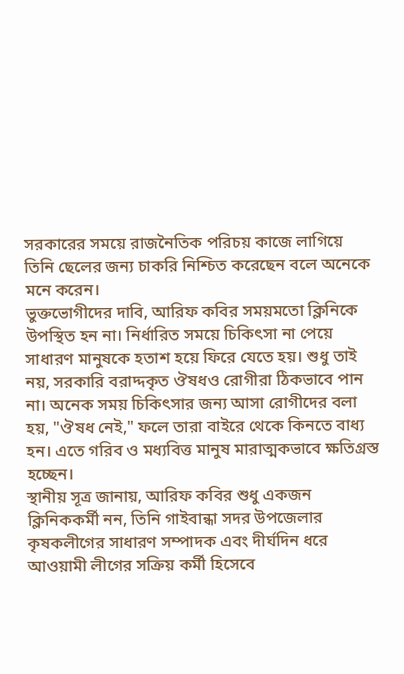সরকারের সময়ে রাজনৈতিক পরিচয় কাজে লাগিয়ে তিনি ছেলের জন্য চাকরি নিশ্চিত করেছেন বলে অনেকে মনে করেন।
ভুক্তভোগীদের দাবি, আরিফ কবির সময়মতো ক্লিনিকে উপস্থিত হন না। নির্ধারিত সময়ে চিকিৎসা না পেয়ে সাধারণ মানুষকে হতাশ হয়ে ফিরে যেতে হয়। শুধু তাই নয়, সরকারি বরাদ্দকৃত ঔষধও রোগীরা ঠিকভাবে পান না। অনেক সময় চিকিৎসার জন্য আসা রোগীদের বলা হয়, "ঔষধ নেই," ফলে তারা বাইরে থেকে কিনতে বাধ্য হন। এতে গরিব ও মধ্যবিত্ত মানুষ মারাত্মকভাবে ক্ষতিগ্রস্ত হচ্ছেন।
স্থানীয় সূত্র জানায়, আরিফ কবির শুধু একজন ক্লিনিককর্মী নন, তিনি গাইবান্ধা সদর উপজেলার কৃষকলীগের সাধারণ সম্পাদক এবং দীর্ঘদিন ধরে আওয়ামী লীগের সক্রিয় কর্মী হিসেবে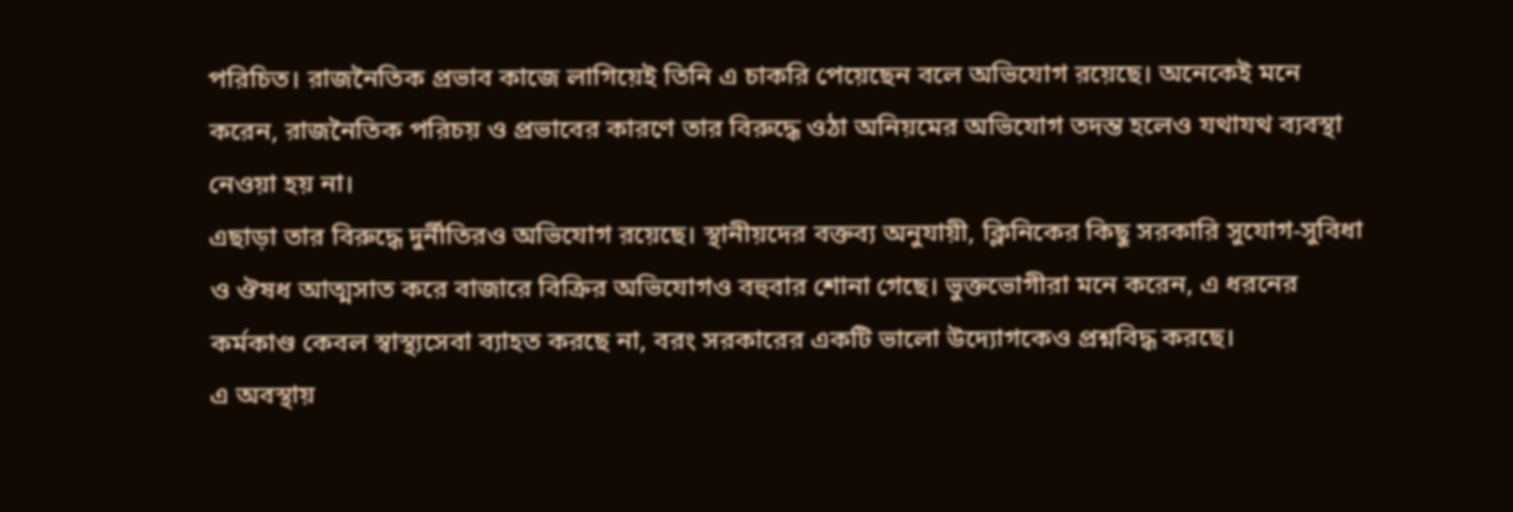পরিচিত। রাজনৈতিক প্রভাব কাজে লাগিয়েই তিনি এ চাকরি পেয়েছেন বলে অভিযোগ রয়েছে। অনেকেই মনে করেন, রাজনৈতিক পরিচয় ও প্রভাবের কারণে তার বিরুদ্ধে ওঠা অনিয়মের অভিযোগ তদন্ত হলেও যথাযথ ব্যবস্থা নেওয়া হয় না।
এছাড়া তার বিরুদ্ধে দুর্নীতিরও অভিযোগ রয়েছে। স্থানীয়দের বক্তব্য অনুযায়ী, ক্লিনিকের কিছু সরকারি সুযোগ-সুবিধা ও ঔষধ আত্মসাত করে বাজারে বিক্রির অভিযোগও বহুবার শোনা গেছে। ভুক্তভোগীরা মনে করেন, এ ধরনের কর্মকাণ্ড কেবল স্বাস্থ্যসেবা ব্যাহত করছে না, বরং সরকারের একটি ভালো উদ্যোগকেও প্রশ্নবিদ্ধ করছে।
এ অবস্থায়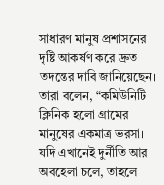সাধারণ মানুষ প্রশাসনের দৃষ্টি আকর্ষণ করে দ্রুত তদন্তের দাবি জানিয়েছেন। তারা বলেন, “কমিউনিটি ক্লিনিক হলো গ্রামের মানুষের একমাত্র ভরসা। যদি এখানেই দুর্নীতি আর অবহেলা চলে, তাহলে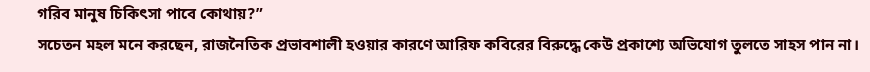গরিব মানুষ চিকিৎসা পাবে কোথায়?”
সচেতন মহল মনে করছেন, রাজনৈতিক প্রভাবশালী হওয়ার কারণে আরিফ কবিরের বিরুদ্ধে কেউ প্রকাশ্যে অভিযোগ তুলতে সাহস পান না।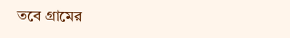তবে গ্রামের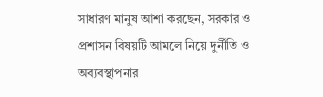সাধারণ মানুষ আশা করছেন, সরকার ও প্রশাসন বিষয়টি আমলে নিয়ে দুর্নীতি ও অব্যবস্থাপনার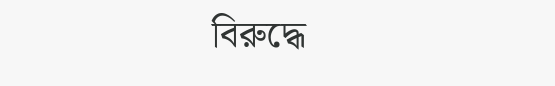বিরুদ্ধে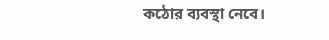কঠোর ব্যবস্থা নেবে।